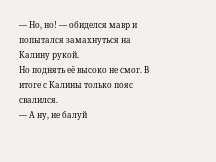— Но, но! — обиделся мавр и попытался замахнуться на Калину рукой.
Но поднять её высоко не смог. В итоге с Калины только пояс свалился.
— А ну, не балуй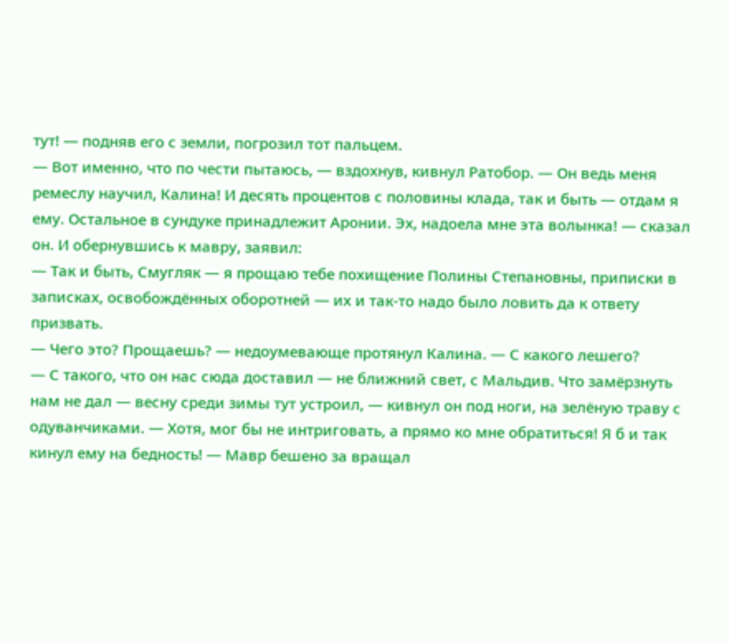тут! — подняв его с земли, погрозил тот пальцем.
— Вот именно, что по чести пытаюсь, — вздохнув, кивнул Ратобор. — Он ведь меня ремеслу научил, Калина! И десять процентов с половины клада, так и быть — отдам я ему. Остальное в сундуке принадлежит Аронии. Эх, надоела мне эта волынка! — сказал он. И обернувшись к мавру, заявил:
— Так и быть, Смугляк — я прощаю тебе похищение Полины Степановны, приписки в записках, освобождённых оборотней — их и так-то надо было ловить да к ответу призвать.
— Чего это? Прощаешь? — недоумевающе протянул Калина. — С какого лешего?
— С такого, что он нас сюда доставил — не ближний свет, с Мальдив. Что замёрзнуть нам не дал — весну среди зимы тут устроил, — кивнул он под ноги, на зелёную траву с одуванчиками. — Хотя, мог бы не интриговать, а прямо ко мне обратиться! Я б и так кинул ему на бедность! — Мавр бешено за вращал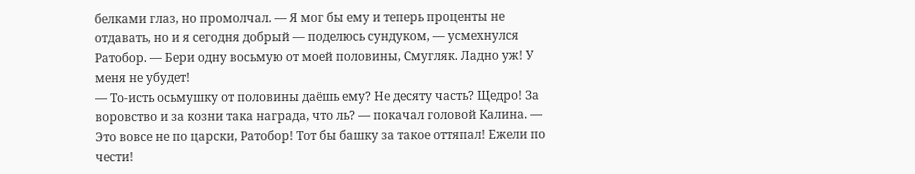белками глаз, но промолчал. — Я мог бы ему и теперь проценты не отдавать, но и я сегодня добрый — поделюсь сундуком, — усмехнулся Ратобор. — Бери одну восьмую от моей половины, Смугляк. Ладно уж! У меня не убудет!
— То-исть осьмушку от половины даёшь ему? Не десяту часть? Щедро! За воровство и за козни така награда, что ль? — покачал головой Калина. — Это вовсе не по царски, Ратобор! Тот бы башку за такое оттяпал! Ежели по чести!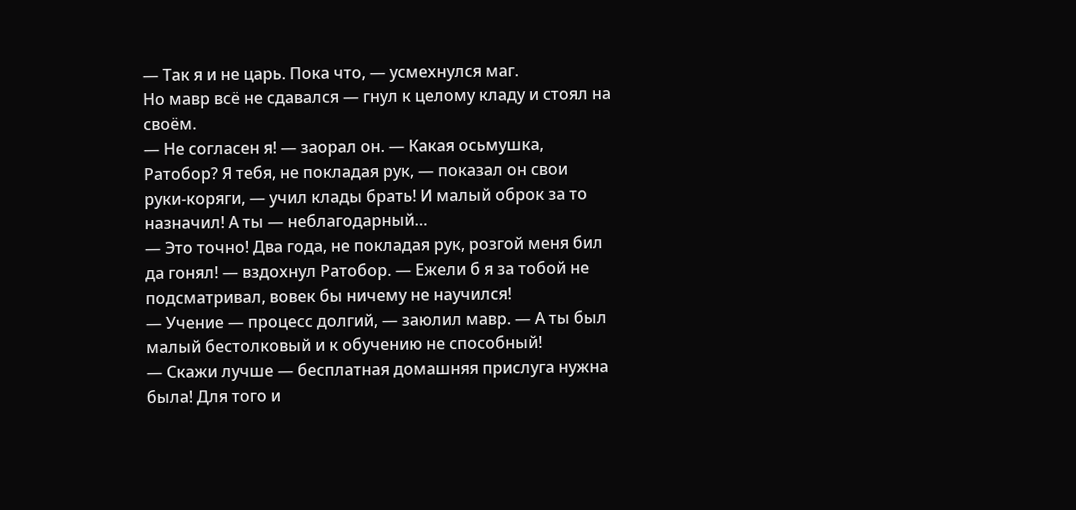— Так я и не царь. Пока что, — усмехнулся маг.
Но мавр всё не сдавался — гнул к целому кладу и стоял на своём.
— Не согласен я! — заорал он. — Какая осьмушка, Ратобор? Я тебя, не покладая рук, — показал он свои руки-коряги, — учил клады брать! И малый оброк за то назначил! А ты — неблагодарный…
— Это точно! Два года, не покладая рук, розгой меня бил да гонял! — вздохнул Ратобор. — Ежели б я за тобой не подсматривал, вовек бы ничему не научился!
— Учение — процесс долгий, — заюлил мавр. — А ты был малый бестолковый и к обучению не способный!
— Скажи лучше — бесплатная домашняя прислуга нужна была! Для того и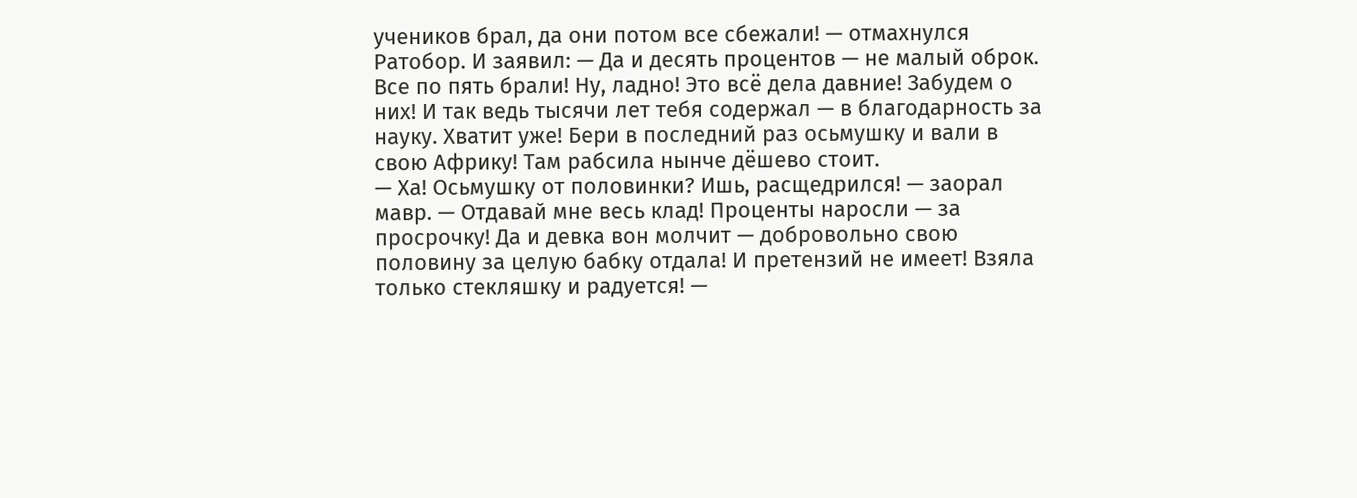учеников брал, да они потом все сбежали! — отмахнулся Ратобор. И заявил: — Да и десять процентов — не малый оброк. Все по пять брали! Ну, ладно! Это всё дела давние! Забудем о них! И так ведь тысячи лет тебя содержал — в благодарность за науку. Хватит уже! Бери в последний раз осьмушку и вали в свою Африку! Там рабсила нынче дёшево стоит.
— Ха! Осьмушку от половинки? Ишь, расщедрился! — заорал мавр. — Отдавай мне весь клад! Проценты наросли — за просрочку! Да и девка вон молчит — добровольно свою половину за целую бабку отдала! И претензий не имеет! Взяла только стекляшку и радуется! —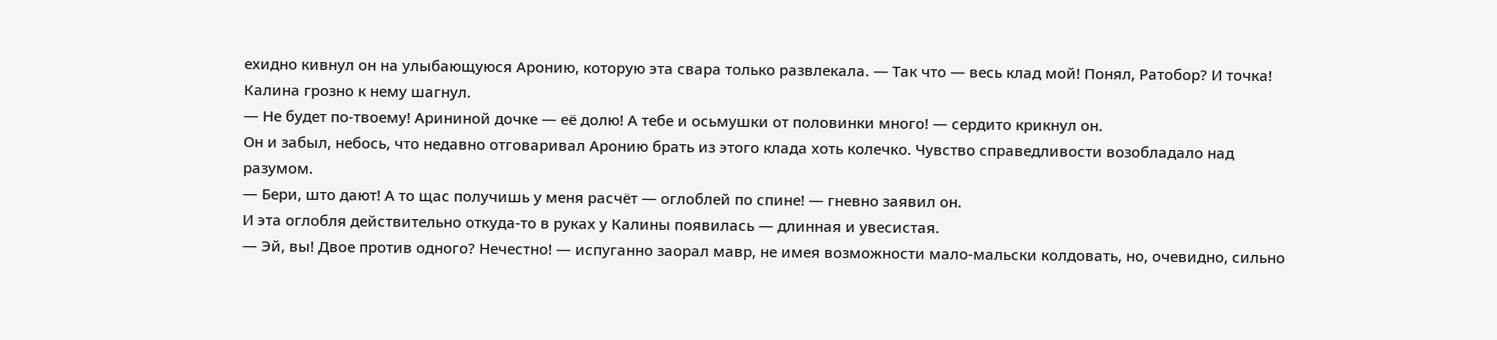ехидно кивнул он на улыбающуюся Аронию, которую эта свара только развлекала. — Так что — весь клад мой! Понял, Ратобор? И точка!
Калина грозно к нему шагнул.
— Не будет по-твоему! Арининой дочке — её долю! А тебе и осьмушки от половинки много! — сердито крикнул он.
Он и забыл, небось, что недавно отговаривал Аронию брать из этого клада хоть колечко. Чувство справедливости возобладало над разумом.
— Бери, што дают! А то щас получишь у меня расчёт — оглоблей по спине! — гневно заявил он.
И эта оглобля действительно откуда-то в руках у Калины появилась — длинная и увесистая.
— Эй, вы! Двое против одного? Нечестно! — испуганно заорал мавр, не имея возможности мало-мальски колдовать, но, очевидно, сильно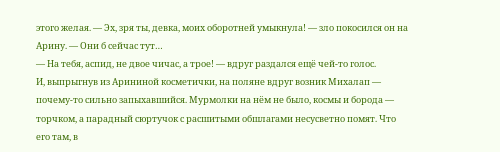этого желая. — Эх, зря ты, девка, моих оборотней умыкнула! — зло покосился он на Арину. — Они б сейчас тут…
— На тебя, аспид, не двое чичас, а трое! — вдруг раздался ещё чей-то голос.
И, выпрыгнув из Арининой косметички, на поляне вдруг возник Михалап — почему-то сильно запыхавшийся. Мурмолки на нём не было, космы и борода — торчком, а парадный сюртучок с расшитыми обшлагами несусветно помят. Что его там, в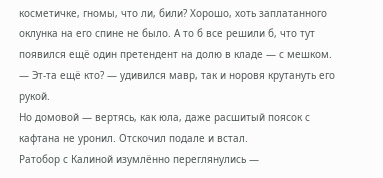косметичке, гномы, что ли, били? Хорошо, хоть заплатанного оклунка на его спине не было. А то б все решили б, что тут появился ещё один претендент на долю в кладе — с мешком.
— Эт-та ещё кто? — удивился мавр, так и норовя крутануть его рукой.
Но домовой — вертясь, как юла, даже расшитый поясок с кафтана не уронил. Отскочил подале и встал.
Ратобор с Калиной изумлённо переглянулись —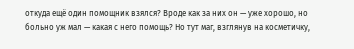откуда ещё один помощник взялся? Вроде как за них он — уже хорошо, но больно уж мал — какая с него помощь? Но тут маг, взглянув на косметичку,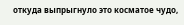откуда выпрыгнуло это косматое чудо,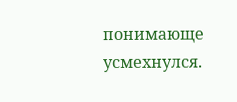понимающе усмехнулся.